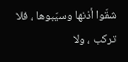شقّوا أذنها وسيّبوها ، فلا تركب ، ولا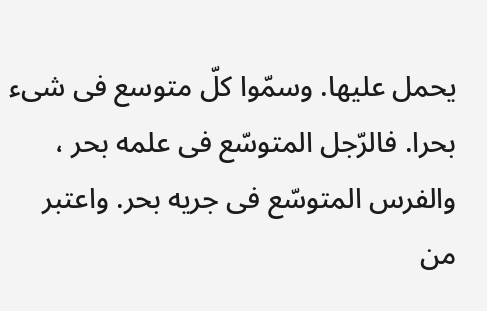يحمل عليها. وسمّوا كلّ متوسع فى شىء بحرا. فالرّجل المتوسّع فى علمه بحر ، والفرس المتوسّع فى جريه بحر. واعتبر من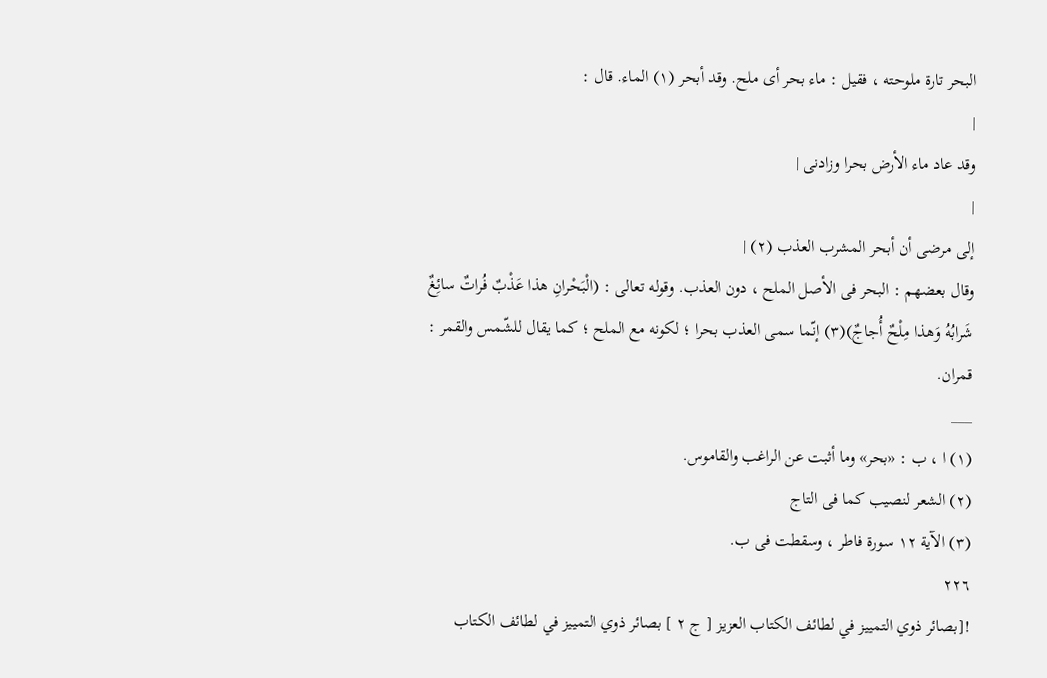البحر تارة ملوحته ، فقيل : ماء بحر أى ملح. وقد أبحر (١) الماء. قال :
|
وقد عاد ماء الأرض بحرا وزادنى |
|
إلى مرضى أن أبحر المشرب العذب (٢) |
وقال بعضهم : البحر فى الأصل الملح ، دون العذب. وقوله تعالى : (الْبَحْرانِ هذا عَذْبٌ فُراتٌ سائِغٌ شَرابُهُ وَهذا مِلْحٌ أُجاجٌ)(٣) إنّما سمى العذب بحرا ؛ لكونه مع الملح ؛ كما يقال للشّمس والقمر : قمران.
___
(١) ا ، ب : «بحر» وما أثبت عن الراغب والقاموس.
(٢) الشعر لنصيب كما فى التاج
(٣) الآية ١٢ سورة فاطر ، وسقطت فى ب.
٢٢٦
![بصائر ذوي التمييز في لطائف الكتاب العزيز [ ج ٢ ] بصائر ذوي التمييز في لطائف الكتاب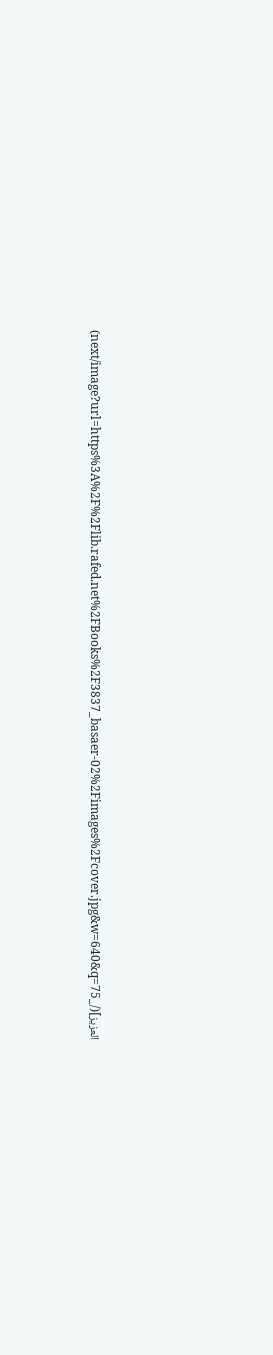العزيز](/_next/image?url=https%3A%2F%2Flib.rafed.net%2FBooks%2F3837_basaer-02%2Fimages%2Fcover.jpg&w=640&q=75)